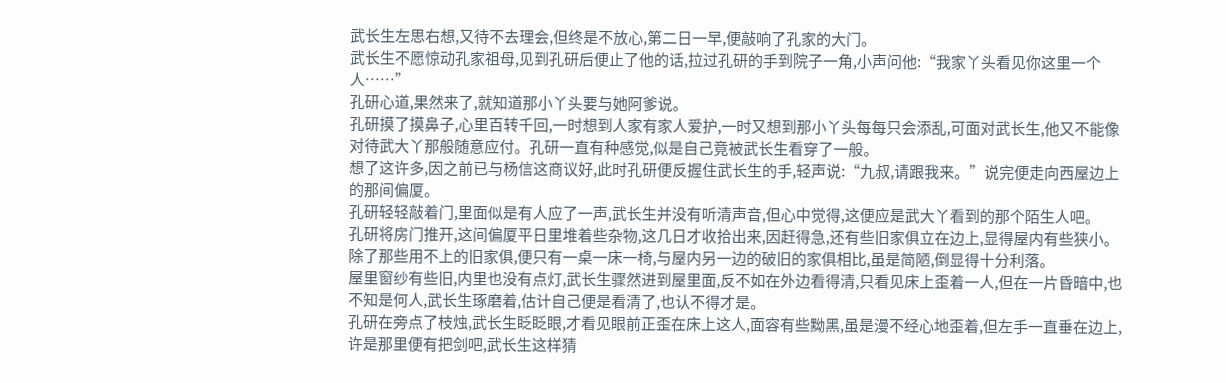武长生左思右想,又待不去理会,但终是不放心,第二日一早,便敲响了孔家的大门。
武长生不愿惊动孔家祖母,见到孔研后便止了他的话,拉过孔研的手到院子一角,小声问他:“我家丫头看见你这里一个人……”
孔研心道,果然来了,就知道那小丫头要与她阿爹说。
孔研摸了摸鼻子,心里百转千回,一时想到人家有家人爱护,一时又想到那小丫头每每只会添乱,可面对武长生,他又不能像对待武大丫那般随意应付。孔研一直有种感觉,似是自己竟被武长生看穿了一般。
想了这许多,因之前已与杨信这商议好,此时孔研便反握住武长生的手,轻声说:“九叔,请跟我来。”说完便走向西屋边上的那间偏厦。
孔研轻轻敲着门,里面似是有人应了一声,武长生并没有听清声音,但心中觉得,这便应是武大丫看到的那个陌生人吧。
孔研将房门推开,这间偏厦平日里堆着些杂物,这几日才收拾出来,因赶得急,还有些旧家俱立在边上,显得屋内有些狭小。
除了那些用不上的旧家俱,便只有一桌一床一椅,与屋内另一边的破旧的家俱相比,虽是简陋,倒显得十分利落。
屋里窗纱有些旧,内里也没有点灯,武长生骤然进到屋里面,反不如在外边看得清,只看见床上歪着一人,但在一片昏暗中,也不知是何人,武长生琢磨着,估计自己便是看清了,也认不得才是。
孔研在旁点了枝烛,武长生眨眨眼,才看见眼前正歪在床上这人,面容有些黝黑,虽是漫不经心地歪着,但左手一直垂在边上,许是那里便有把剑吧,武长生这样猜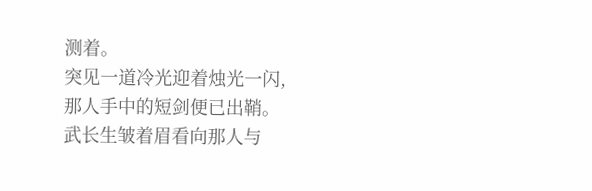测着。
突见一道冷光迎着烛光一闪,那人手中的短剑便已出鞘。
武长生皱着眉看向那人与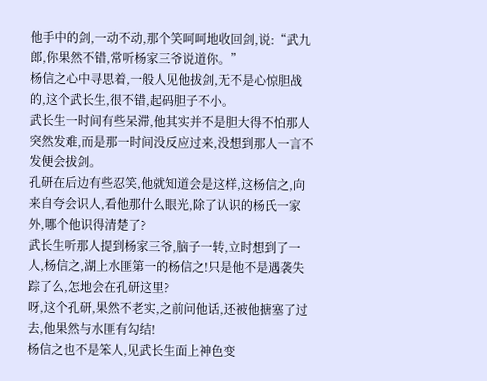他手中的剑,一动不动,那个笑呵呵地收回剑,说:“武九郎,你果然不错,常听杨家三爷说道你。”
杨信之心中寻思着,一般人见他拔剑,无不是心惊胆战的,这个武长生,很不错,起码胆子不小。
武长生一时间有些呆滞,他其实并不是胆大得不怕那人突然发难,而是那一时间没反应过来,没想到那人一言不发便会拔剑。
孔研在后边有些忍笑,他就知道会是这样,这杨信之,向来自夸会识人,看他那什么眼光,除了认识的杨氏一家外,哪个他识得清楚了?
武长生听那人提到杨家三爷,脑子一转,立时想到了一人,杨信之,湖上水匪第一的杨信之!只是他不是遇袭失踪了么,怎地会在孔研这里?
呀,这个孔研,果然不老实,之前问他话,还被他搪塞了过去,他果然与水匪有勾结!
杨信之也不是笨人,见武长生面上神色变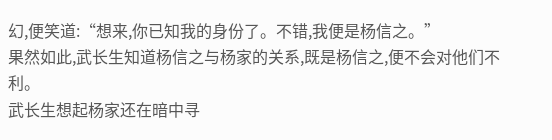幻,便笑道:“想来,你已知我的身份了。不错,我便是杨信之。”
果然如此,武长生知道杨信之与杨家的关系,既是杨信之,便不会对他们不利。
武长生想起杨家还在暗中寻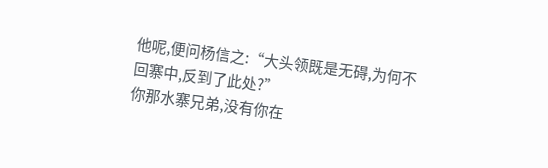他呢,便问杨信之:“大头领既是无碍,为何不回寨中,反到了此处?”
你那水寨兄弟,没有你在